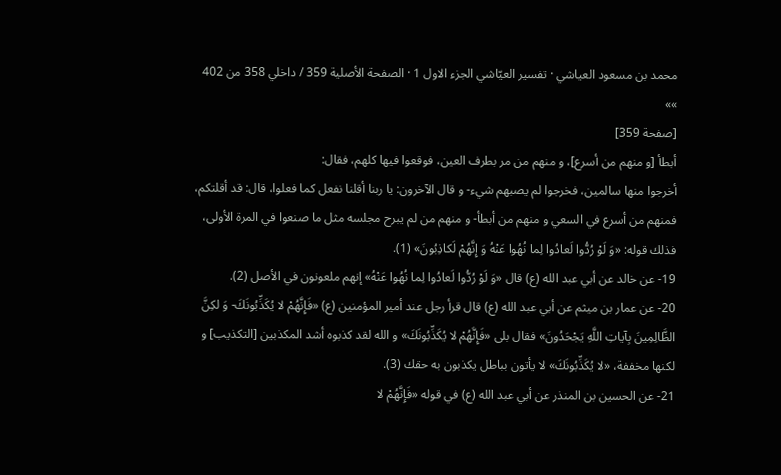محمد بن مسعود العياشي · تفسير العيّاشي الجزء الاول 1 · الصفحة الأصلية 359 / داخلي 358 من 402
»»
[صفحة 359]
أبطأ [و منهم من أسرع]، و منهم من مر بطرف العين، فوقعوا فيها كلهم، فقال:
أخرجوا منها سالمين، فخرجوا لم يصبهم شيء- و قال الآخرون: يا ربنا أقلنا نفعل كما فعلوا، قال: قد أقلتكم، فمنهم من أسرع في السعي و منهم من أبطأ- و منهم من لم يبرح مجلسه مثل ما صنعوا في المرة الأولى، فذلك قوله: «وَ لَوْ رُدُّوا لَعادُوا لِما نُهُوا عَنْهُ وَ إِنَّهُمْ لَكاذِبُونَ» (1).
19- عن خالد عن أبي عبد الله (ع) قال «وَ لَوْ رُدُّوا لَعادُوا لِما نُهُوا عَنْهُ» إنهم ملعونون في الأصل (2).
20- عن عمار بن ميثم عن أبي عبد الله (ع) قال قرأ رجل عند أمير المؤمنين (ع) «فَإِنَّهُمْ لا يُكَذِّبُونَكَ- وَ لكِنَّ الظَّالِمِينَ بِآياتِ اللَّهِ يَجْحَدُونَ» فقال بلى «فَإِنَّهُمْ لا يُكَذِّبُونَكَ» و الله لقد كذبوه أشد المكذبين [التكذيب] و لكنها مخففة، «لا يُكَذِّبُونَكَ» لا يأتون بباطل يكذبون به حقك (3).
21- عن الحسين بن المنذر عن أبي عبد الله (ع) في قوله «فَإِنَّهُمْ لا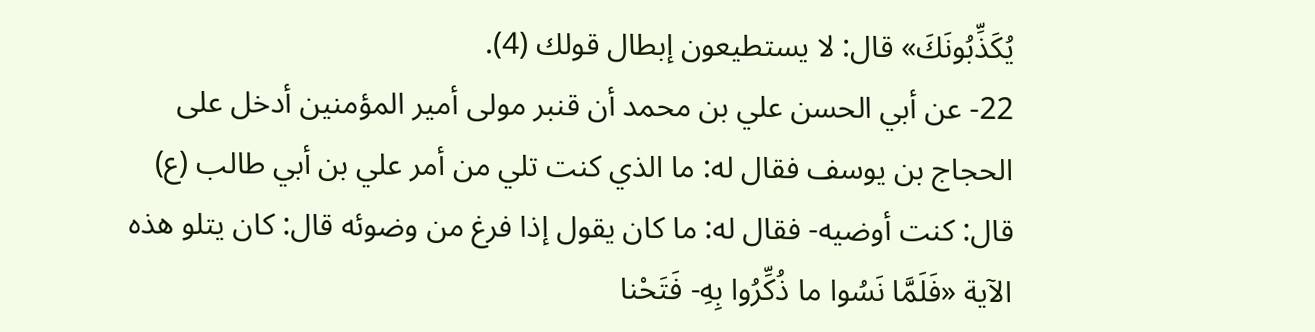يُكَذِّبُونَكَ» قال: لا يستطيعون إبطال قولك (4).
22- عن أبي الحسن علي بن محمد أن قنبر مولى أمير المؤمنين أدخل على الحجاج بن يوسف فقال له: ما الذي كنت تلي من أمر علي بن أبي طالب (ع) قال: كنت أوضيه- فقال له: ما كان يقول إذا فرغ من وضوئه قال: كان يتلو هذه الآية «فَلَمَّا نَسُوا ما ذُكِّرُوا بِهِ- فَتَحْنا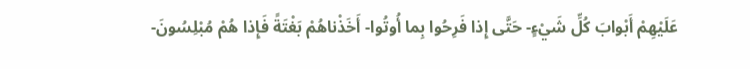عَلَيْهِمْ أَبْوابَ كُلِّ شَيْءٍ- حَتَّى إِذا فَرِحُوا بِما أُوتُوا- أَخَذْناهُمْ بَغْتَةً فَإِذا هُمْ مُبْلِسُونَ-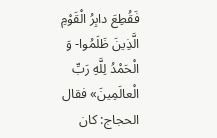فَقُطِعَ دابِرُ الْقَوْمِ الَّذِينَ ظَلَمُوا- وَ الْحَمْدُ لِلَّهِ رَبِّ الْعالَمِينَ» فقال الحجاج: كان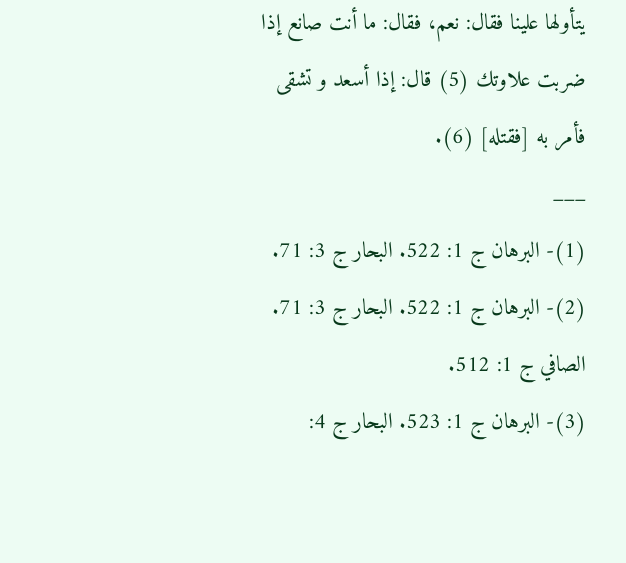يتأولها علينا فقال: نعم، فقال: ما أنت صانع إذا ضربت علاوتك (5) قال: إذا أسعد و تشقى فأمر به [فقتله] (6).
___
(1)- البرهان ج 1: 522. البحار ج 3: 71.
(2)- البرهان ج 1: 522. البحار ج 3: 71. الصافي ج 1: 512.
(3)- البرهان ج 1: 523. البحار ج 4: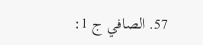57. الصافي ج 1: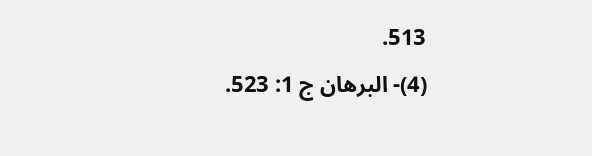513.
(4)- البرهان ج 1: 523.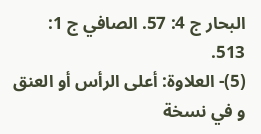البحار ج 4: 57. الصافي ج 1: 513.
(5)- العلاوة: أعلى الرأس أو العنق و في نسخة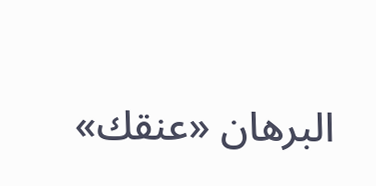البرهان «عنقك»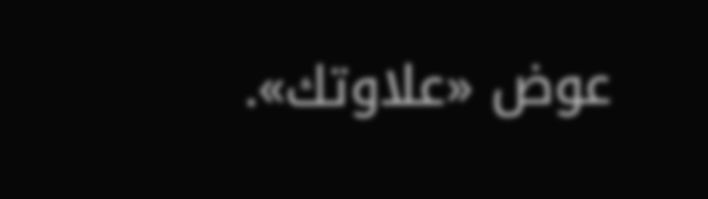عوض «علاوتك».